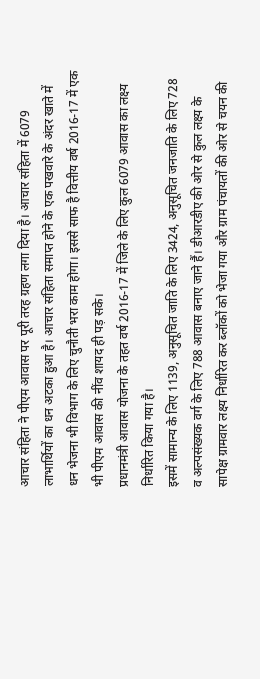आचार संहिता ने पीएम आवास पर पूरी तरह ग्रहण लगा दिया है। आचार संहिता में 6079 लाभार्थियों का धन अटका हुआ है। आचार संहिता समाप्त होने के एक पखवारे के अंदर खाते में धन भेजना भी विभाग के लिए चुनौती भरा काम होगा। इससे साफ है वित्तीय वर्ष 2016-17 में एक भी पीएम आवास की नींव शायद ही पड़ सके।
प्रधानमंत्री आवास योजना के तहत वर्ष 2016-17 में जिले के लिए कुल 6079 आवास का लक्ष्य निर्धारित किया गया है।
इसमें सामान्य के लिए 1139, अनुसूचित जाति के लिए 3424, अनुसूचित जनजाति के लिए 728 व अल्पसंख्यक वर्ग के लिए 788 आवास बनाए जाने हैं। डीआरडीए की ओर से कुल लक्ष्य के सापेक्ष ग्रामवार लक्ष्य निर्धारित कर ब्लॉकों को भेजा गया और ग्राम पंचायतों की ओर से चयन की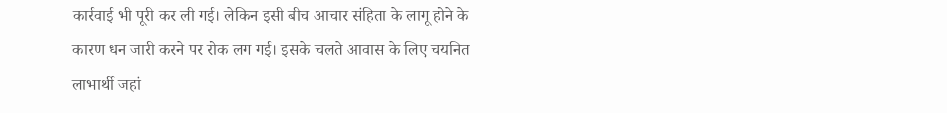कार्रवाई भी पूरी कर ली गई। लेकिन इसी बीच आचार संहिता के लागू होने के कारण धन जारी करने पर रोक लग गई। इसके चलते आवास के लिए चयनित लाभार्थी जहां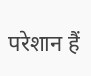परेशान हैं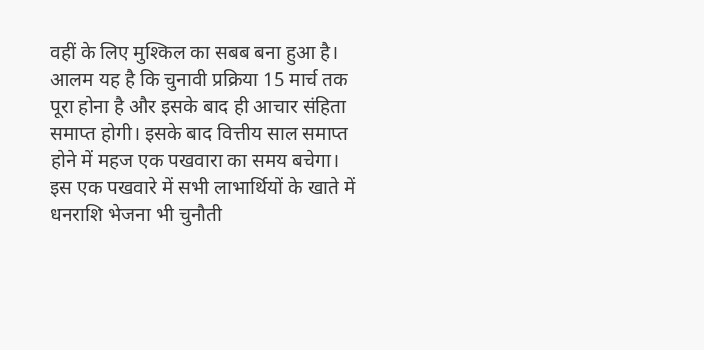वहीं के लिए मुश्किल का सबब बना हुआ है। आलम यह है कि चुनावी प्रक्रिया 15 मार्च तक पूरा होना है और इसके बाद ही आचार संहिता समाप्त होगी। इसके बाद वित्तीय साल समाप्त होने में महज एक पखवारा का समय बचेगा। इस एक पखवारे में सभी लाभार्थियों के खाते में धनराशि भेजना भी चुनौती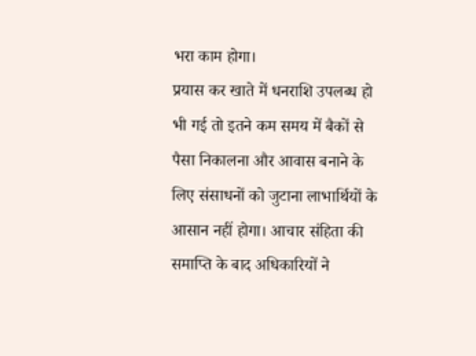भरा काम होगा।
प्रयास कर खाते में धनराशि उपलब्ध हो भी गई तो इतने कम समय में बैकों से पैसा निकालना और आवास बनाने के लिए संसाधनों को जुटाना लाभार्थियों के आसान नहीं होगा। आचार संहिता की समाप्ति के बाद अधिकारियों ने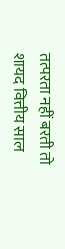तत्परता नहीं बरती तो शायद वित्तीय साल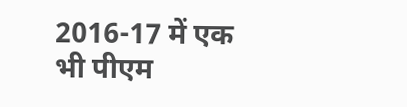2016-17 में एक भी पीएम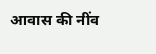आवास की नींव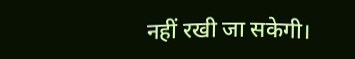नहीं रखी जा सकेगी।